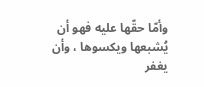وأمّا حقّها عليه فهو أن يُشبعها ويكسوها ، وأن يغفر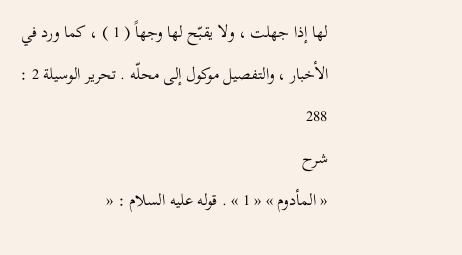لها إذا جهلت ، ولا يقبّح لها وجهاً ( 1 ) ، كما ورد في الأخبار ، والتفصيل موكول إلى محلّه . تحرير الوسيلة 2 : 288
شرح
« المأدوم » « 1 » . قوله عليه السلام : «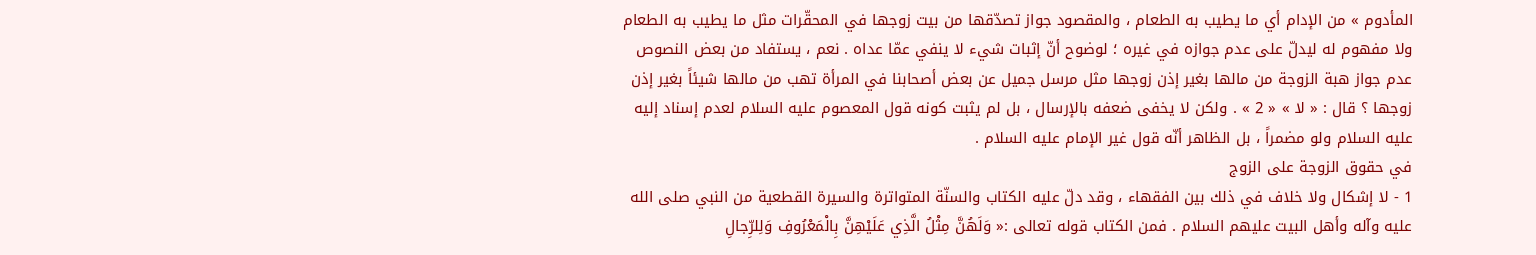المأدوم » من الإدام أي ما يطيب به الطعام ، والمقصود جواز تصدّقها من بيت زوجها في المحقّرات مثل ما يطيب به الطعام ولا مفهوم له ليدلّ على عدم جوازه في غيره ؛ لوضوح أنّ إثبات شيء لا ينفي عمّا عداه . نعم ، يستفاد من بعض النصوص عدم جواز هبة الزوجة من مالها بغير إذن زوجها مثل مرسل جميل عن بعض أصحابنا في المرأة تهب من مالها شيئاً بغير إذن زوجها ؟ قال : « لا » « 2 » . ولكن لا يخفى ضعفه بالإرسال ، بل لم يثبت كونه قول المعصوم عليه السلام لعدم إسناد إليه عليه السلام ولو مضمراً ، بل الظاهر أنّه قول غير الإمام عليه السلام .
في حقوق الزوجة على الزوج
1 - لا إشكال ولا خلاف في ذلك بين الفقهاء ، وقد دلّ عليه الكتاب والسنّة المتواترة والسيرة القطعية من النبي صلى الله عليه وآله وأهل البيت عليهم السلام . فمن الكتاب قوله تعالى :« وَلَهُنَّ مِثْلُ الَّذِي عَلَيْهِنَّ بِالْمَعْرُوفِ وَلِلرِّجالِ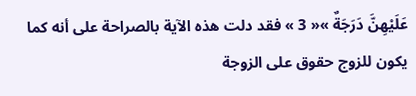عَلَيْهِنَّ دَرَجَةٌ »« 3 » فقد دلت هذه الآية بالصراحة على أنه كما يكون للزوج حقوق على الزوجة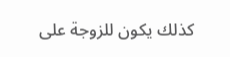كذلك يكون للزوجة على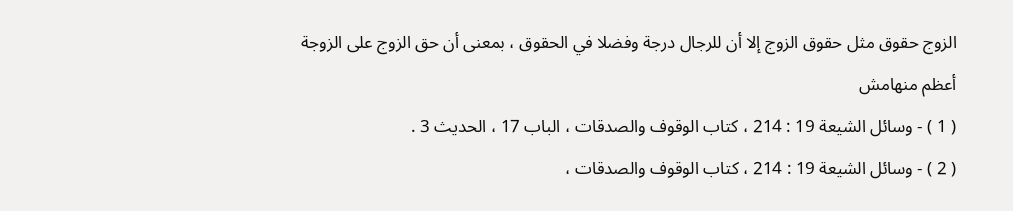الزوج حقوق مثل حقوق الزوج إلا أن للرجال درجة وفضلا في الحقوق ، بمعنى أن حق الزوج على الزوجة أعظم منهامش
( 1 ) - وسائل الشيعة 19 : 214 ، كتاب الوقوف والصدقات ، الباب 17 ، الحديث 3 .
( 2 ) - وسائل الشيعة 19 : 214 ، كتاب الوقوف والصدقات ،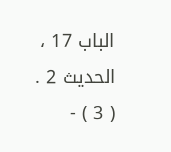الباب 17 ، الحديث 2 .
( 3 ) -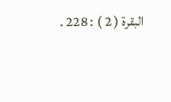البقرة ( 2 ) : 228 .